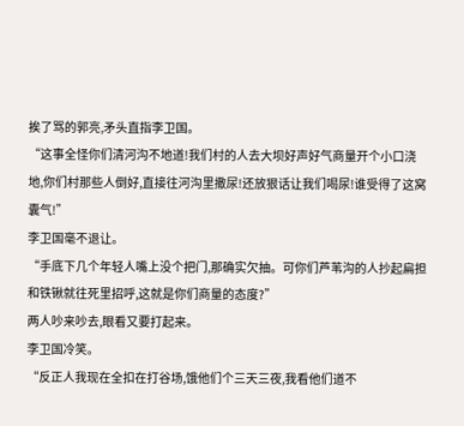挨了骂的郭亮,矛头直指李卫国。
“这事全怪你们清河沟不地道!我们村的人去大坝好声好气商量开个小口浇地,你们村那些人倒好,直接往河沟里撒尿!还放狠话让我们喝尿!谁受得了这窝囊气!”
李卫国毫不退让。
“手底下几个年轻人嘴上没个把门,那确实欠抽。可你们芦苇沟的人抄起扁担和铁锹就往死里招呼,这就是你们商量的态度?”
两人吵来吵去,眼看又要打起来。
李卫国冷笑。
“反正人我现在全扣在打谷场,饿他们个三天三夜,我看他们道不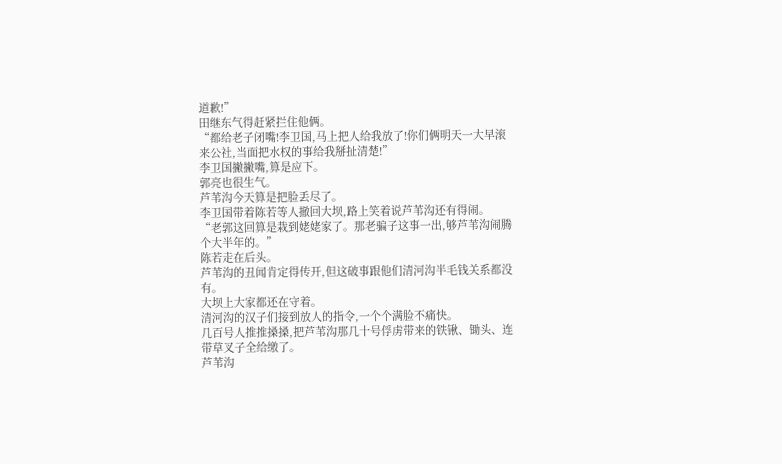道歉!”
田继东气得赶紧拦住他俩。
“都给老子闭嘴!李卫国,马上把人给我放了!你们俩明天一大早滚来公社,当面把水权的事给我掰扯清楚!”
李卫国撇撇嘴,算是应下。
郭亮也很生气。
芦苇沟今天算是把脸丢尽了。
李卫国带着陈若等人撤回大坝,路上笑着说芦苇沟还有得闹。
“老郭这回算是栽到姥姥家了。那老骗子这事一出,够芦苇沟闹腾个大半年的。”
陈若走在后头。
芦苇沟的丑闻肯定得传开,但这破事跟他们清河沟半毛钱关系都没有。
大坝上大家都还在守着。
清河沟的汉子们接到放人的指令,一个个满脸不痛快。
几百号人推推搡搡,把芦苇沟那几十号俘虏带来的铁锹、锄头、连带草叉子全给缴了。
芦苇沟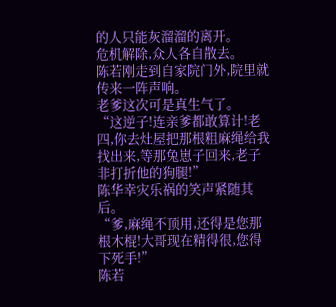的人只能灰溜溜的离开。
危机解除,众人各自散去。
陈若刚走到自家院门外,院里就传来一阵声响。
老爹这次可是真生气了。
“这逆子!连亲爹都敢算计!老四,你去灶屋把那根粗麻绳给我找出来,等那兔崽子回来,老子非打折他的狗腿!”
陈华幸灾乐祸的笑声紧随其后。
“爹,麻绳不顶用,还得是您那根木棍!大哥现在精得很,您得下死手!”
陈若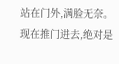站在门外,满脸无奈。
现在推门进去,绝对是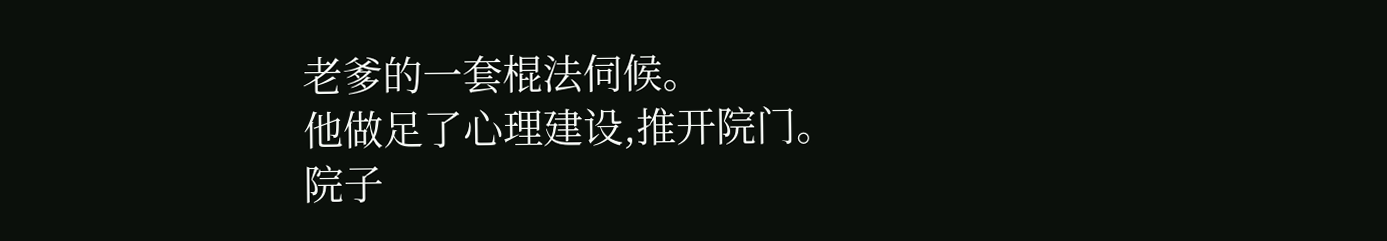老爹的一套棍法伺候。
他做足了心理建设,推开院门。
院子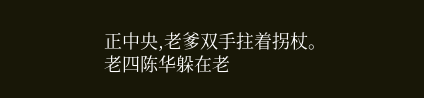正中央,老爹双手拄着拐杖。
老四陈华躲在老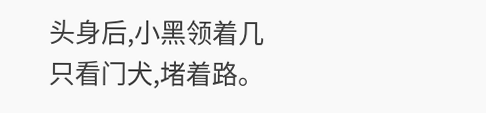头身后,小黑领着几只看门犬,堵着路。